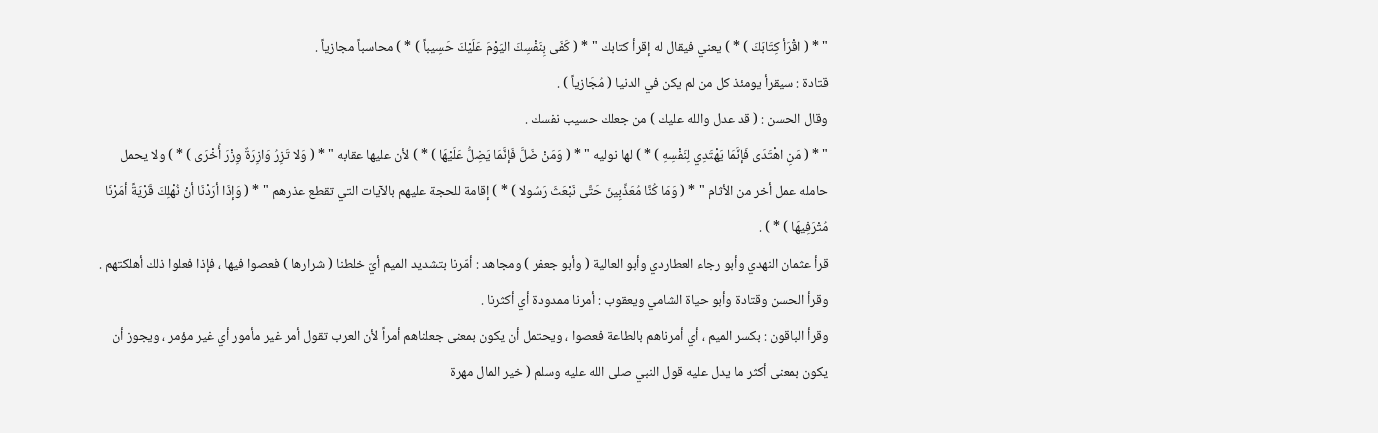" * ( اقْرَأ كِتَابَكَ ) * ) يعني فيقال له إقرأ كتابك " * ( كَفَى بِنَفْسِكَ اليَوْمَ عَلَيْكَ حَسِيباً ) * ) محاسباً مجازياً .
قتادة : سيقرأ يومئذ كل من لم يكن في الدنيا ( مُجَازياً ) .
وقال الحسن : ( قد عدل والله عليك ) من جعلك حسيب نفسك .
" * ( مَنِ اهْتَدَى فَإنَّمَا يَهْتَدِي لِنَفْسِهِ ) * ) لها نوليه " * ( وَمَنْ ضَلَّ فَإنَّمَا يَضِلُّ عَلَيْهَا ) * ) لأن عليها عقابه " * ( وَلا تَزِرُ وَازِرَةٌ وِزْرَ أُخْرَى ) * ) ولا يحمل حامله عمل أخر من الأثام " * ( وَمَا كُنَّا مُعَذِّبِينَ حَتَّى نَبْعَثَ رَسُولا ) * ) إقامة للحجة عليهم بالآيات التي تقطع عذرهم " * ( وَإذَا أرَدْنَا أنْ نُهْلِكَ قَرْيَةً أمَرْنَا مُتْرَفِيهَا ) * ) .
قرأ عثمان النهدي وأبو رجاء العطاردي وأبو العالية ( وأبو جعفر ) ومجاهد : أمّرنا بتشديد الميم أيّ خلطنا ( شرارها ) فعصوا فيها ، فإذا فعلوا ذلك أهلكتهم .
وقرأ الحسن وقتادة وأبو حياة الشامي ويعقوب : أمرنا ممدودة أي أكثرنا .
وقرأ الباقون : بكسر الميم ، أي أمرناهم بالطاعة فعصوا ، ويحتمل أن يكون بمعنى جعلناهم أمراً لأن العرب تقول أمر غير مأمور أي غير مؤمر ، ويجوز أن يكون بمعنى أكثر ما يدل عليه قول النبي صلى الله عليه وسلم ( خير المال مهرة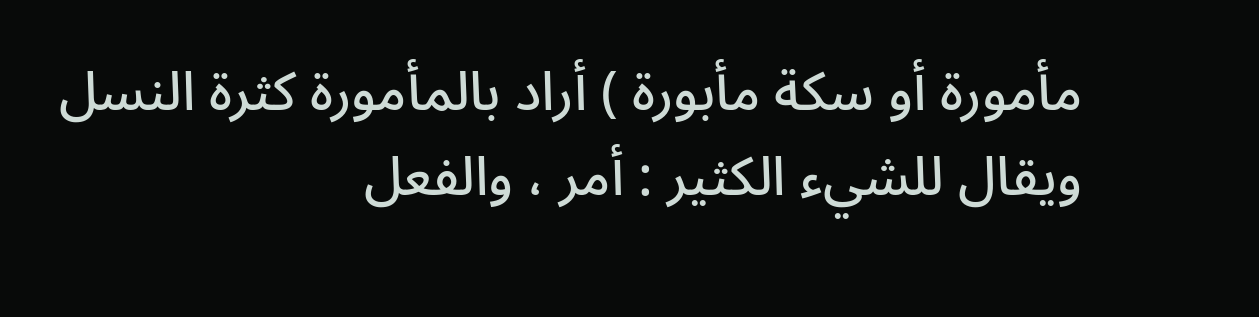مأمورة أو سكة مأبورة ) أراد بالمأمورة كثرة النسل ويقال للشيء الكثير : أمر ، والفعل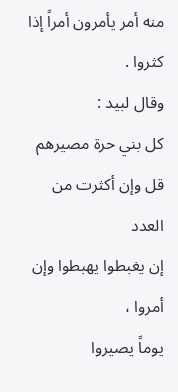منه أمر يأمرون أمراً إذا كثروا .
وقال لبيد :
كل بني حرة مصيرهم
قل وإن أكثرت من العدد
إن يغبطوا يهبطوا وإن أمروا ،
يوماً يصيروا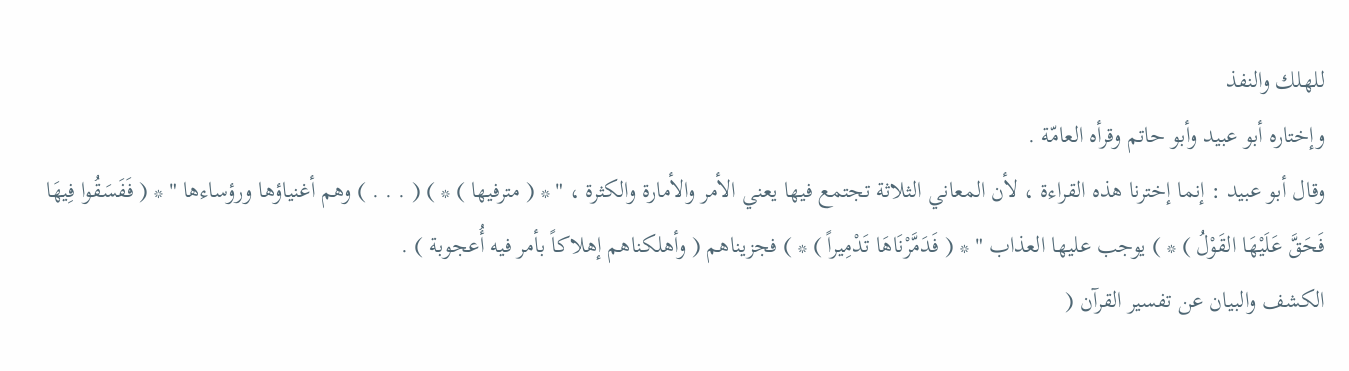للهلك والنفذ
وإختاره أبو عبيد وأبو حاتم وقرأه العامّة .
وقال أبو عبيد : إنما إخترنا هذه القراءة ، لأن المعاني الثلاثة تجتمع فيها يعني الأمر والأمارة والكثرة ، " * ( مترفيها ) * ) ( . . . ) وهم أغنياؤها ورؤساءها " * ( فَفَسَقُوا فِيهَا فَحَقَّ عَلَيْهَا القَوْلُ ) * ) يوجب عليها العذاب " * ( فَدَمَّرْنَاهَا تَدْمِيراً ) * ) فجزيناهم ( وأهلكناهم إهلاكاً بأمر فيه أُعجوبة ) .
الكشف والبيان عن تفسير القرآن (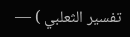تفسير الثعلبي ) —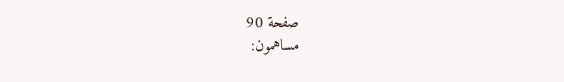صفحة 90
مساهمون: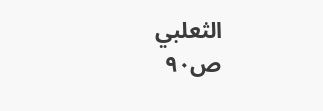الثعلبي
ص٩٠